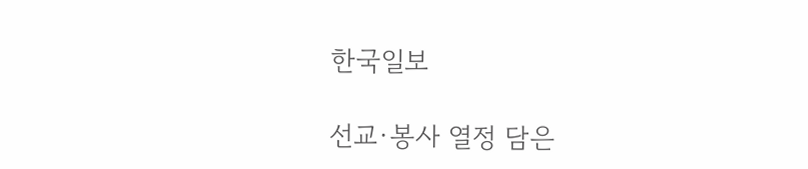한국일보

선교·봉사 열정 담은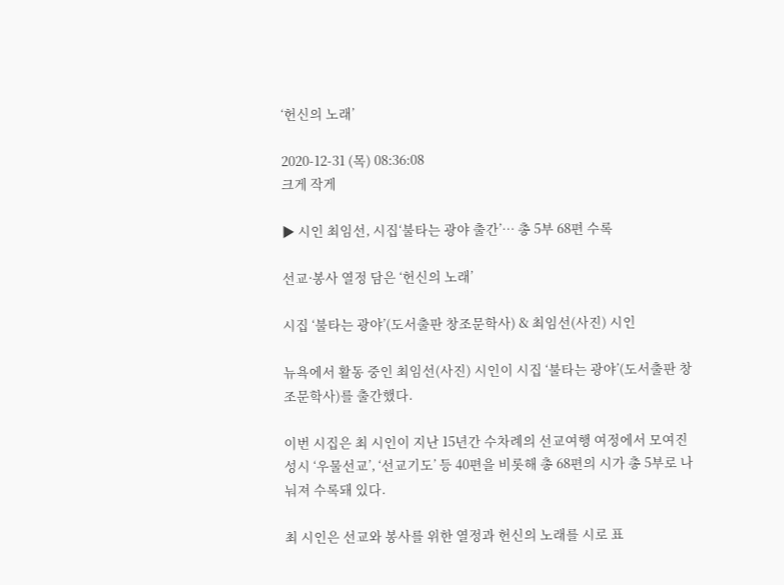‘헌신의 노래’

2020-12-31 (목) 08:36:08
크게 작게

▶ 시인 최임선, 시집‘불타는 광야 출간’… 총 5부 68편 수록

선교·봉사 열정 담은 ‘헌신의 노래’

시집 ‘불타는 광야’(도서출판 창조문학사) & 최임선(사진) 시인

뉴욕에서 활동 중인 최임선(사진) 시인이 시집 ‘불타는 광야’(도서출판 창조문학사)를 출간했다.

이번 시집은 최 시인이 지난 15년간 수차례의 선교여행 여정에서 모여진 성시 ‘우물선교’, ‘선교기도’ 등 40편을 비롯해 총 68편의 시가 총 5부로 나눠져 수록돼 있다.

최 시인은 선교와 봉사를 위한 열정과 헌신의 노래를 시로 표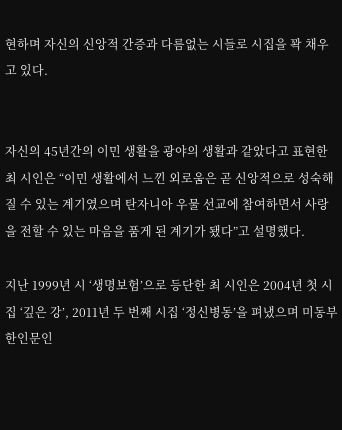현하며 자신의 신앙적 간증과 다름없는 시들로 시집을 꽉 채우고 있다.


자신의 45년간의 이민 생활을 광야의 생활과 같았다고 표현한 최 시인은 “이민 생활에서 느낀 외로움은 곧 신앙적으로 성숙해질 수 있는 계기였으며 탄자니아 우물 선교에 참여하면서 사랑을 전할 수 있는 마음을 품게 된 계기가 됐다”고 설명했다.

지난 1999년 시 ‘생명보험’으로 등단한 최 시인은 2004년 첫 시집 ‘깊은 강’, 2011년 두 번째 시집 ‘정신병동’을 펴냈으며 미동부한인문인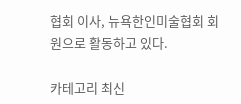협회 이사, 뉴욕한인미술협회 회원으로 활동하고 있다.

카테고리 최신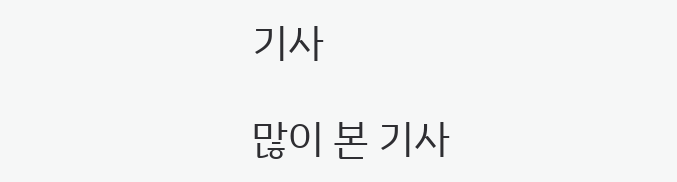기사

많이 본 기사